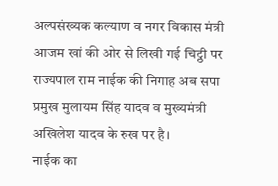अल्पसंख्यक कल्याण व नगर विकास मंत्री आजम खां की ओर से लिखी गई चिट्ठी पर राज्यपाल राम नाईक की निगाह अब सपा प्रमुख मुलायम सिंह यादव व मुख्यमंत्री अखिलेश यादव के रुख पर है।
नाईक का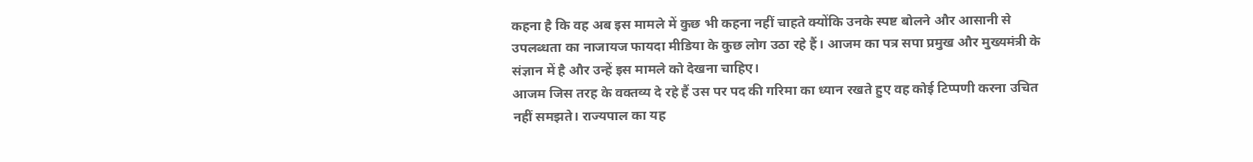कहना है कि वह अब इस मामले में कुछ भी कहना नहीं चाहते क्योंकि उनके स्पष्ट बोलने और आसानी से उपलब्धता का नाजायज फायदा मीडिया के कुछ लोग उठा रहे हैं। आजम का पत्र सपा प्रमुख और मुख्यमंत्री के संज्ञान में है और उन्हें इस मामले को देखना चाहिए।
आजम जिस तरह के वक्तव्य दे रहे हैं उस पर पद की गरिमा का ध्यान रखते हुए वह कोई टिप्पणी करना उचित नहीं समझते। राज्यपाल का यह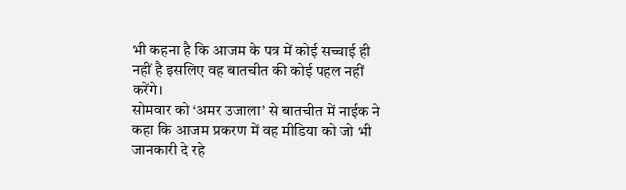भी कहना है कि आजम के पत्र में कोई सच्चाई ही नहीं है इसलिए वह बातचीत की कोई पहल नहीं करेंगे।
सोमवार को ‘अमर उजाला’ से बातचीत में नाईक ने कहा कि आजम प्रकरण में वह मीडिया को जो भी जानकारी दे रहे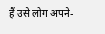हैं उसे लोग अपने-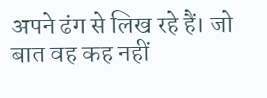अपने ढंग से लिख रहे हैं। जो बात वह कह नहीं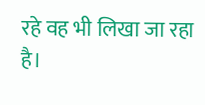रहे वह भी लिखा जा रहा है।